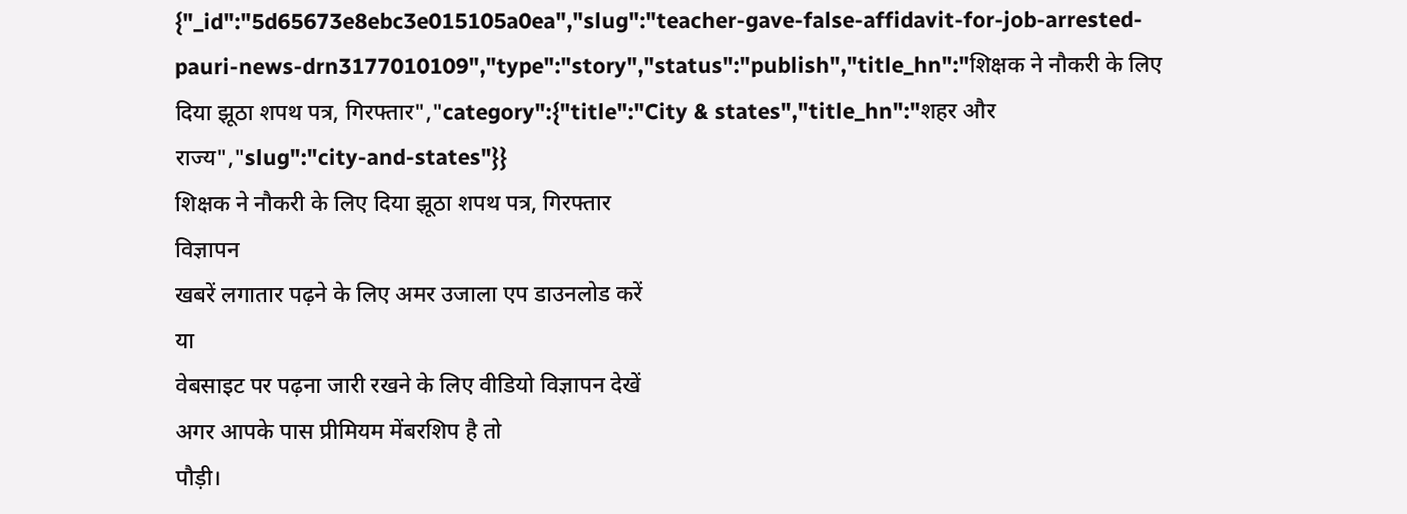{"_id":"5d65673e8ebc3e015105a0ea","slug":"teacher-gave-false-affidavit-for-job-arrested-pauri-news-drn3177010109","type":"story","status":"publish","title_hn":"शिक्षक ने नौकरी के लिए दिया झूठा शपथ पत्र, गिरफ्तार","category":{"title":"City & states","title_hn":"शहर और राज्य","slug":"city-and-states"}}
शिक्षक ने नौकरी के लिए दिया झूठा शपथ पत्र, गिरफ्तार
विज्ञापन
खबरें लगातार पढ़ने के लिए अमर उजाला एप डाउनलोड करें
या
वेबसाइट पर पढ़ना जारी रखने के लिए वीडियो विज्ञापन देखें
अगर आपके पास प्रीमियम मेंबरशिप है तो
पौड़ी।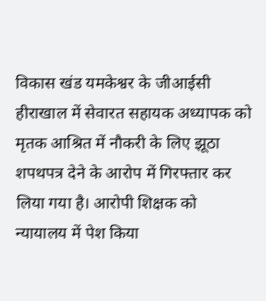विकास खंड यमकेश्वर के जीआईसी हीराखाल में सेवारत सहायक अध्यापक को मृतक आश्रित में नौकरी के लिए झूठा शपथपत्र देने के आरोप में गिरफ्तार कर लिया गया है। आरोपी शिक्षक को न्यायालय में पेश किया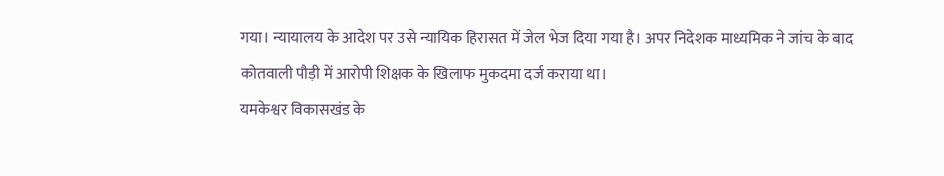गया। न्यायालय के आदेश पर उसे न्यायिक हिरासत में जेल भेज दिया गया है। अपर निदेशक माध्यमिक ने जांच के बाद कोतवाली पौड़ी में आरोपी शिक्षक के खिलाफ मुकदमा दर्ज कराया था।
यमकेश्वर विकासखंड के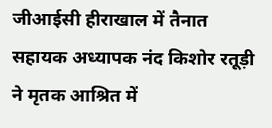जीआईसी हीराखाल में तैनात सहायक अध्यापक नंद किशोर रतूड़ी ने मृतक आश्रित में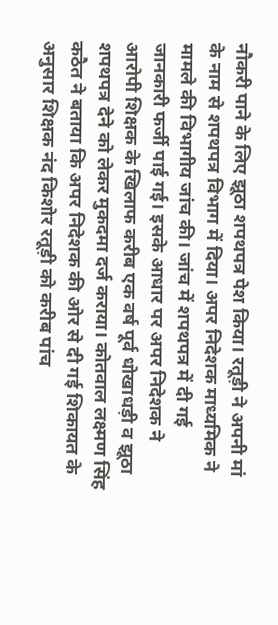नौकरी पाने के लिए झूठा शपथपत्र पेश किया। रतूड़ी ने अपनी मां के नाम से शपथपत्र विभाग में दिया। अपर निदेशक माध्यमिक ने मामले की विभागीय जांच की। जांच में शपथपत्र में दी गई जानकारी फर्जी पाई गई। इसके आधार पर अपर निदेशक ने आरोपी शिक्षक के खिलाफ करीब एक वर्ष पूर्व धोखाधड़ी व झूठा शपथपत्र देने को लेकर मुकदमा दर्ज कराया। कोतवाल लक्ष्मण सिंह कठैत ने बताया कि अपर निदेशक की ओर से दी गई शिकायत के अनुसार शिक्षक नंद किशोर रतूड़ी को करीब पांच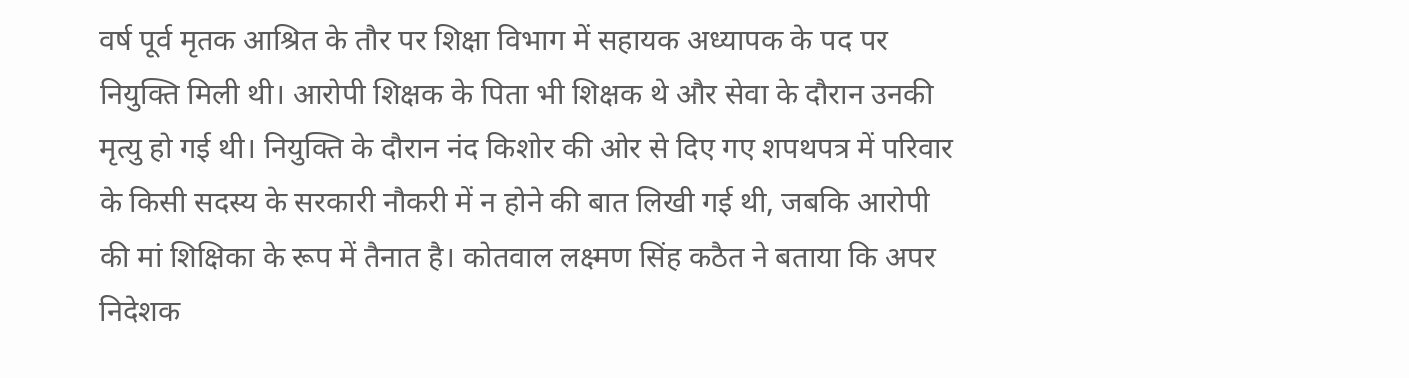वर्ष पूर्व मृतक आश्रित के तौर पर शिक्षा विभाग में सहायक अध्यापक के पद पर नियुक्ति मिली थी। आरोपी शिक्षक के पिता भी शिक्षक थे और सेवा के दौरान उनकी मृत्यु हो गई थी। नियुक्ति के दौरान नंद किशोर की ओर से दिए गए शपथपत्र में परिवार के किसी सदस्य के सरकारी नौकरी में न होने की बात लिखी गई थी, जबकि आरोपी की मां शिक्षिका के रूप में तैनात है। कोतवाल लक्ष्मण सिंह कठैत ने बताया कि अपर निदेशक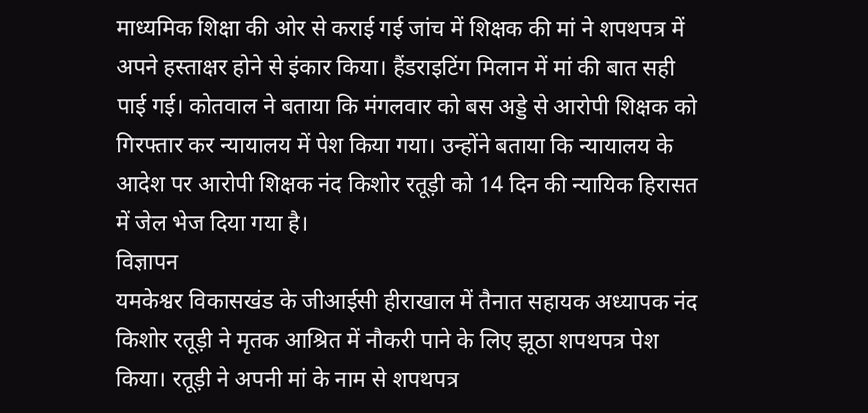माध्यमिक शिक्षा की ओर से कराई गई जांच में शिक्षक की मां ने शपथपत्र में अपने हस्ताक्षर होने से इंकार किया। हैंडराइटिंग मिलान में मां की बात सही पाई गई। कोतवाल ने बताया कि मंगलवार को बस अड्डे से आरोपी शिक्षक को गिरफ्तार कर न्यायालय में पेश किया गया। उन्होंने बताया कि न्यायालय के आदेश पर आरोपी शिक्षक नंद किशोर रतूड़ी को 14 दिन की न्यायिक हिरासत में जेल भेज दिया गया है।
विज्ञापन
यमकेश्वर विकासखंड के जीआईसी हीराखाल में तैनात सहायक अध्यापक नंद किशोर रतूड़ी ने मृतक आश्रित में नौकरी पाने के लिए झूठा शपथपत्र पेश किया। रतूड़ी ने अपनी मां के नाम से शपथपत्र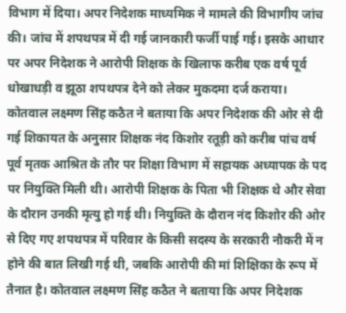विभाग में दिया। अपर निदेशक माध्यमिक ने मामले की विभागीय जांच की। जांच में शपथपत्र में दी गई जानकारी फर्जी पाई गई। इसके आधार पर अपर निदेशक ने आरोपी शिक्षक के खिलाफ करीब एक वर्ष पूर्व धोखाधड़ी व झूठा शपथपत्र देने को लेकर मुकदमा दर्ज कराया। कोतवाल लक्ष्मण सिंह कठैत ने बताया कि अपर निदेशक की ओर से दी गई शिकायत के अनुसार शिक्षक नंद किशोर रतूड़ी को करीब पांच वर्ष पूर्व मृतक आश्रित के तौर पर शिक्षा विभाग में सहायक अध्यापक के पद पर नियुक्ति मिली थी। आरोपी शिक्षक के पिता भी शिक्षक थे और सेवा के दौरान उनकी मृत्यु हो गई थी। नियुक्ति के दौरान नंद किशोर की ओर से दिए गए शपथपत्र में परिवार के किसी सदस्य के सरकारी नौकरी में न होने की बात लिखी गई थी, जबकि आरोपी की मां शिक्षिका के रूप में तैनात है। कोतवाल लक्ष्मण सिंह कठैत ने बताया कि अपर निदेशक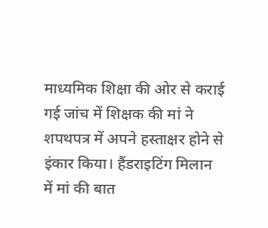माध्यमिक शिक्षा की ओर से कराई गई जांच में शिक्षक की मां ने शपथपत्र में अपने हस्ताक्षर होने से इंकार किया। हैंडराइटिंग मिलान में मां की बात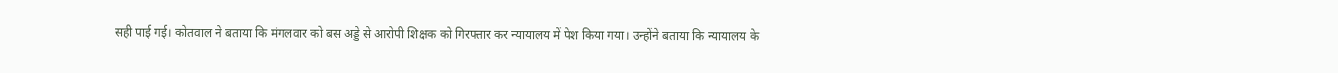सही पाई गई। कोतवाल ने बताया कि मंगलवार को बस अड्डे से आरोपी शिक्षक को गिरफ्तार कर न्यायालय में पेश किया गया। उन्होंने बताया कि न्यायालय के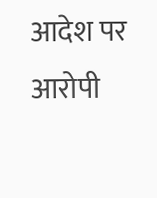आदेश पर आरोपी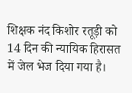शिक्षक नंद किशोर रतूड़ी को 14 दिन की न्यायिक हिरासत में जेल भेज दिया गया है।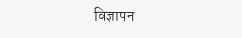विज्ञापन